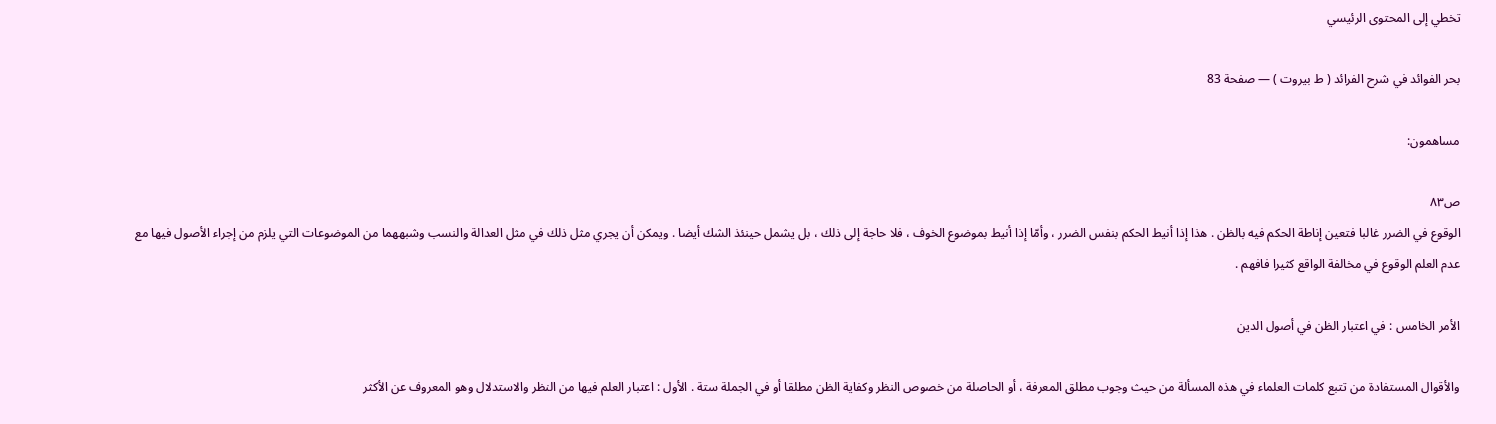تخطي إلى المحتوى الرئيسي

بحر الفوائد في شرح الفرائد ( ط بيروت ) — صفحة 83

مساهمون:

ص٨٣
الوقوع في الضرر غالبا فتعين إناطة الحكم فيه بالظن . هذا إذا أنيط الحكم بنفس الضرر ، وأمّا إذا أنيط بموضوع الخوف ، فلا حاجة إلى ذلك ، بل يشمل حينئذ الشك أيضا . ويمكن أن يجري مثل ذلك في مثل العدالة والنسب وشبههما من الموضوعات التي يلزم من إجراء الأصول فيها مع عدم العلم الوقوع في مخالفة الواقع كثيرا فافهم .

الأمر الخامس : في اعتبار الظن في أصول الدين

والأقوال المستفادة من تتبع كلمات العلماء في هذه المسألة من حيث وجوب مطلق المعرفة ، أو الحاصلة من خصوص النظر وكفاية الظن مطلقا أو في الجملة ستة . الأول : اعتبار العلم فيها من النظر والاستدلال وهو المعروف عن الأكثر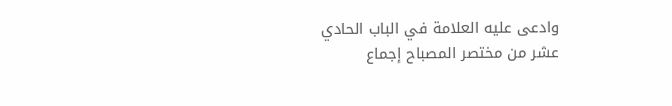وادعى عليه العلامة في الباب الحادي عشر من مختصر المصباح إجماع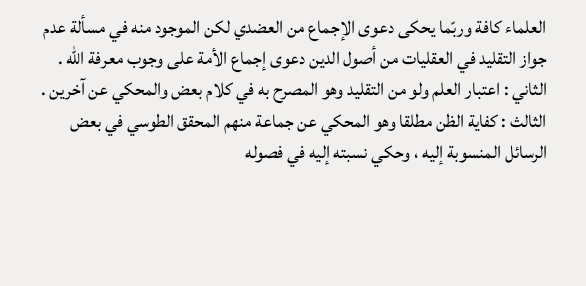العلماء كافة وربّما يحكى دعوى الإجماع من العضدي لكن الموجود منه في مسألة عدم جواز التقليد في العقليات من أصول الدين دعوى إجماع الأمة على وجوب معرفة اللّه . الثاني : اعتبار العلم ولو من التقليد وهو المصرح به في كلام بعض والمحكي عن آخرين . الثالث : كفاية الظن مطلقا وهو المحكي عن جماعة منهم المحقق الطوسي في بعض الرسائل المنسوبة إليه ، وحكي نسبته إليه في فصوله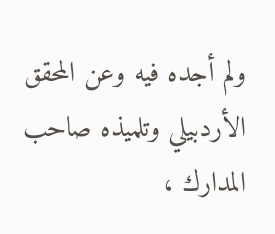ولم أجده فيه وعن المحقق الأردبيلي وتلميذه صاحب المدارك ،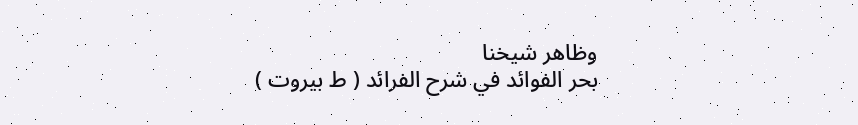وظاهر شيخنا
بحر الفوائد في شرح الفرائد ( ط بيروت )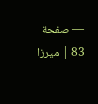— صفحة 83 | ميرزا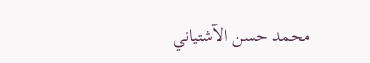محمد حسن الآشتياني